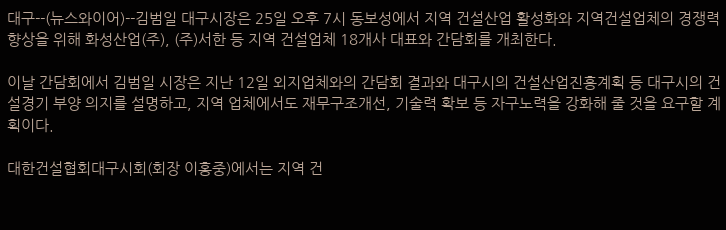대구--(뉴스와이어)--김범일 대구시장은 25일 오후 7시 동보성에서 지역 건설산업 활성화와 지역건설업체의 경쟁력 향상을 위해 화성산업(주), (주)서한 등 지역 건설업체 18개사 대표와 간담회를 개최한다.

이날 간담회에서 김범일 시장은 지난 12일 외지업체와의 간담회 결과와 대구시의 건설산업진흥계획 등 대구시의 건설경기 부양 의지를 설명하고, 지역 업체에서도 재무구조개선, 기술력 확보 등 자구노력을 강화해 줄 것을 요구할 계획이다.

대한건설협회대구시회(회장 이홍중)에서는 지역 건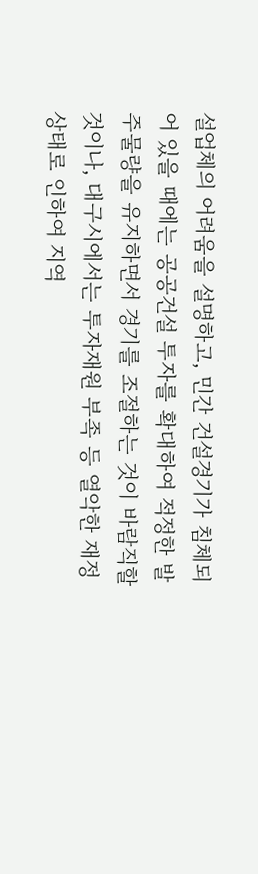설업체의 어려움을 설명하고, 민간 건설경기가 침체되어 있을 때에는 공공건설 투자를 확대하여 적정한 발주물량을 유지하면서 경기를 조절하는 것이 바람직할 것이나, 대구시에서는 투자재원 부족 등 열악한 재정상태로 인하여 지역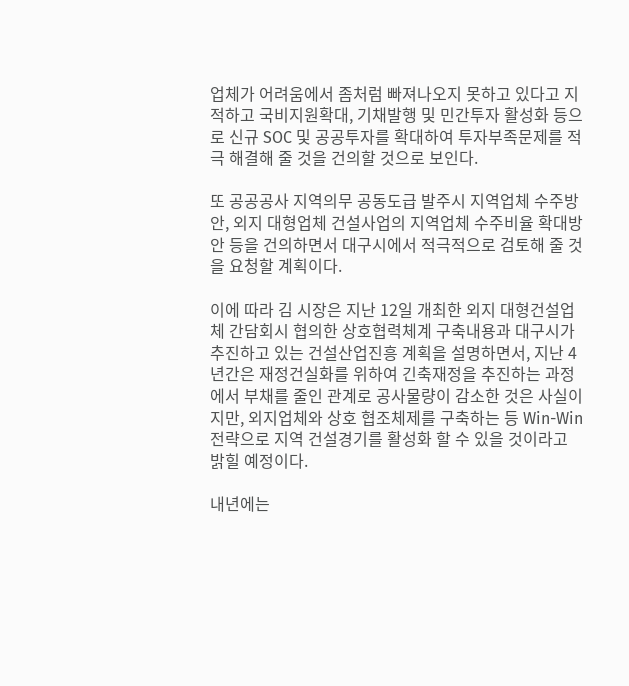업체가 어려움에서 좀처럼 빠져나오지 못하고 있다고 지적하고 국비지원확대, 기채발행 및 민간투자 활성화 등으로 신규 SOC 및 공공투자를 확대하여 투자부족문제를 적극 해결해 줄 것을 건의할 것으로 보인다.

또 공공공사 지역의무 공동도급 발주시 지역업체 수주방안, 외지 대형업체 건설사업의 지역업체 수주비율 확대방안 등을 건의하면서 대구시에서 적극적으로 검토해 줄 것을 요청할 계획이다.

이에 따라 김 시장은 지난 12일 개최한 외지 대형건설업체 간담회시 협의한 상호협력체계 구축내용과 대구시가 추진하고 있는 건설산업진흥 계획을 설명하면서, 지난 4년간은 재정건실화를 위하여 긴축재정을 추진하는 과정에서 부채를 줄인 관계로 공사물량이 감소한 것은 사실이지만, 외지업체와 상호 협조체제를 구축하는 등 Win-Win 전략으로 지역 건설경기를 활성화 할 수 있을 것이라고 밝힐 예정이다.

내년에는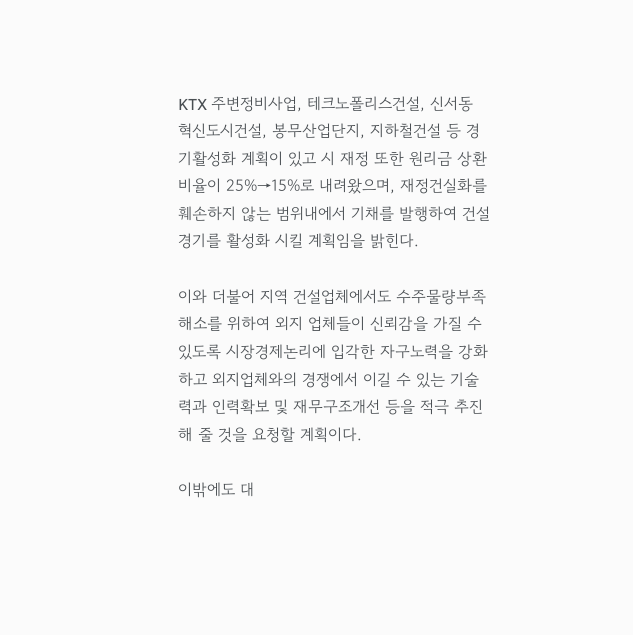KTX 주변정비사업, 테크노폴리스건설, 신서동 혁신도시건설, 봉무산업단지, 지하철건설 등 경기활성화 계획이 있고 시 재정 또한 원리금 상환비율이 25%→15%로 내려왔으며, 재정건실화를 훼손하지 않는 범위내에서 기채를 발행하여 건설경기를 활성화 시킬 계획임을 밝힌다.

이와 더불어 지역 건설업체에서도 수주물량부족 해소를 위하여 외지 업체들이 신뢰감을 가질 수 있도록 시장경제논리에 입각한 자구노력을 강화하고 외지업체와의 경쟁에서 이길 수 있는 기술력과 인력확보 및 재무구조개선 등을 적극 추진 해 줄 것을 요청할 계획이다.

이밖에도 대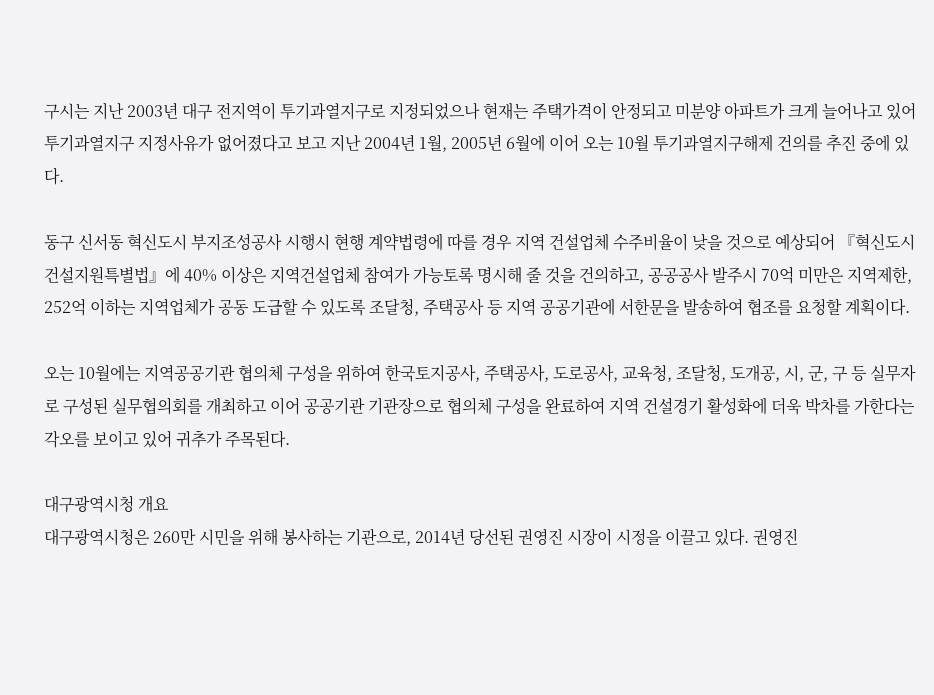구시는 지난 2003년 대구 전지역이 투기과열지구로 지정되었으나 현재는 주택가격이 안정되고 미분양 아파트가 크게 늘어나고 있어 투기과열지구 지정사유가 없어졌다고 보고 지난 2004년 1월, 2005년 6월에 이어 오는 10월 투기과열지구해제 건의를 추진 중에 있다.

동구 신서동 혁신도시 부지조성공사 시행시 현행 계약법령에 따를 경우 지역 건설업체 수주비율이 낮을 것으로 예상되어 『혁신도시 건설지원특별법』에 40% 이상은 지역건설업체 참여가 가능토록 명시해 줄 것을 건의하고, 공공공사 발주시 70억 미만은 지역제한, 252억 이하는 지역업체가 공동 도급할 수 있도록 조달청, 주택공사 등 지역 공공기관에 서한문을 발송하여 협조를 요청할 계획이다.

오는 10월에는 지역공공기관 협의체 구성을 위하여 한국토지공사, 주택공사, 도로공사, 교육청, 조달청, 도개공, 시, 군, 구 등 실무자로 구성된 실무협의회를 개최하고 이어 공공기관 기관장으로 협의체 구성을 완료하여 지역 건설경기 활성화에 더욱 박차를 가한다는 각오를 보이고 있어 귀추가 주목된다.

대구광역시청 개요
대구광역시청은 260만 시민을 위해 봉사하는 기관으로, 2014년 당선된 권영진 시장이 시정을 이끌고 있다. 권영진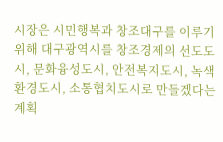시장은 시민행복과 창조대구를 이루기 위해 대구광역시를 창조경제의 선도도시, 문화융성도시, 안전복지도시, 녹색환경도시, 소통협치도시로 만들겠다는 계획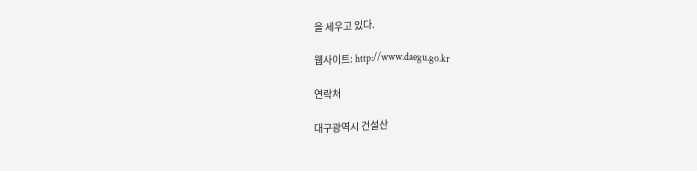을 세우고 있다.

웹사이트: http://www.daegu.go.kr

연락처

대구광역시 건설산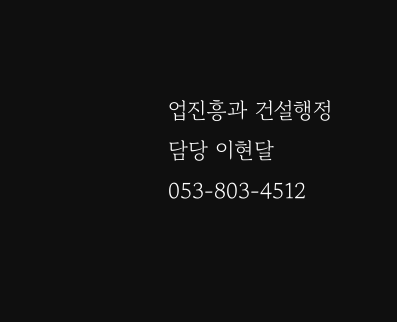업진흥과 건설행정담당 이현달 053-803-4512